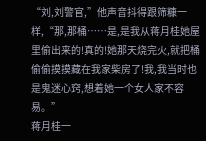“刘,刘警官,”他声音抖得跟筛糠一样,“那,那桶……是,是我从蒋月桂她屋里偷出来的!真的!她那天烧完火,就把桶偷偷摸摸藏在我家柴房了!我,我当时也是鬼迷心窍,想着她一个女人家不容易。”
蒋月桂一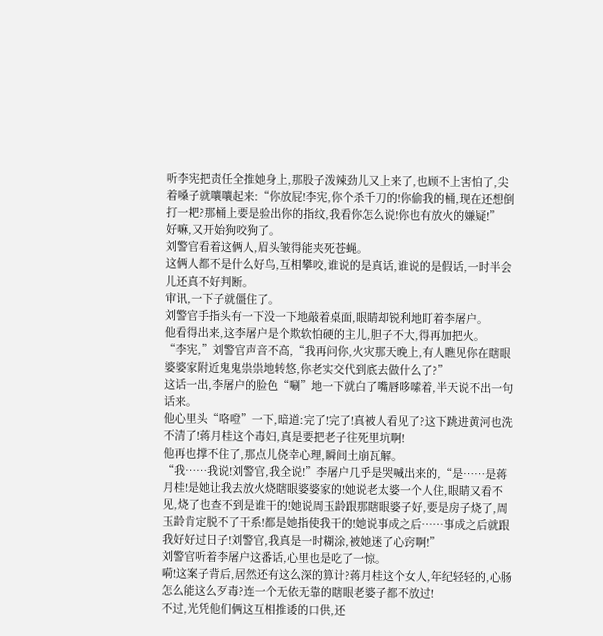听李宪把责任全推她身上,那股子泼辣劲儿又上来了,也顾不上害怕了,尖着嗓子就嚷嚷起来:“你放屁!李宪,你个杀千刀的!你偷我的桶,现在还想倒打一耙?那桶上要是验出你的指纹,我看你怎么说!你也有放火的嫌疑!”
好嘛,又开始狗咬狗了。
刘警官看着这俩人,眉头皱得能夹死苍蝇。
这俩人都不是什么好鸟,互相攀咬,谁说的是真话,谁说的是假话,一时半会儿还真不好判断。
审讯,一下子就僵住了。
刘警官手指头有一下没一下地敲着桌面,眼睛却锐利地盯着李屠户。
他看得出来,这李屠户是个欺软怕硬的主儿,胆子不大,得再加把火。
“李宪,”刘警官声音不高,“我再问你,火灾那天晚上,有人瞧见你在瞎眼婆婆家附近鬼鬼祟祟地转悠,你老实交代到底去做什么了?”
这话一出,李屠户的脸色“唰”地一下就白了嘴唇哆嗦着,半天说不出一句话来。
他心里头“咯噔”一下,暗道:完了!完了!真被人看见了?这下跳进黄河也洗不清了!蒋月桂这个毒妇,真是要把老子往死里坑啊!
他再也撑不住了,那点儿侥幸心理,瞬间土崩瓦解。
“我……我说!刘警官,我全说!”李屠户几乎是哭喊出来的,“是……是蒋月桂!是她让我去放火烧瞎眼婆婆家的!她说老太婆一个人住,眼睛又看不见,烧了也查不到是谁干的!她说周玉龄跟那瞎眼婆子好,要是房子烧了,周玉龄肯定脱不了干系!都是她指使我干的!她说事成之后……事成之后就跟我好好过日子!刘警官,我真是一时糊涂,被她迷了心窍啊!”
刘警官听着李屠户这番话,心里也是吃了一惊。
嗬!这案子背后,居然还有这么深的算计?蒋月桂这个女人,年纪轻轻的,心肠怎么能这么歹毒?连一个无依无靠的瞎眼老婆子都不放过!
不过,光凭他们俩这互相推诿的口供,还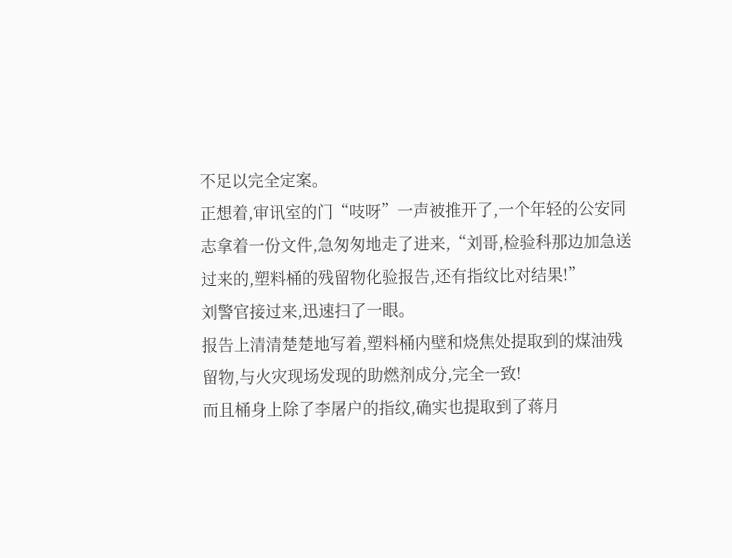不足以完全定案。
正想着,审讯室的门“吱呀”一声被推开了,一个年轻的公安同志拿着一份文件,急匆匆地走了进来,“刘哥,检验科那边加急送过来的,塑料桶的残留物化验报告,还有指纹比对结果!”
刘警官接过来,迅速扫了一眼。
报告上清清楚楚地写着,塑料桶内壁和烧焦处提取到的煤油残留物,与火灾现场发现的助燃剂成分,完全一致!
而且桶身上除了李屠户的指纹,确实也提取到了蒋月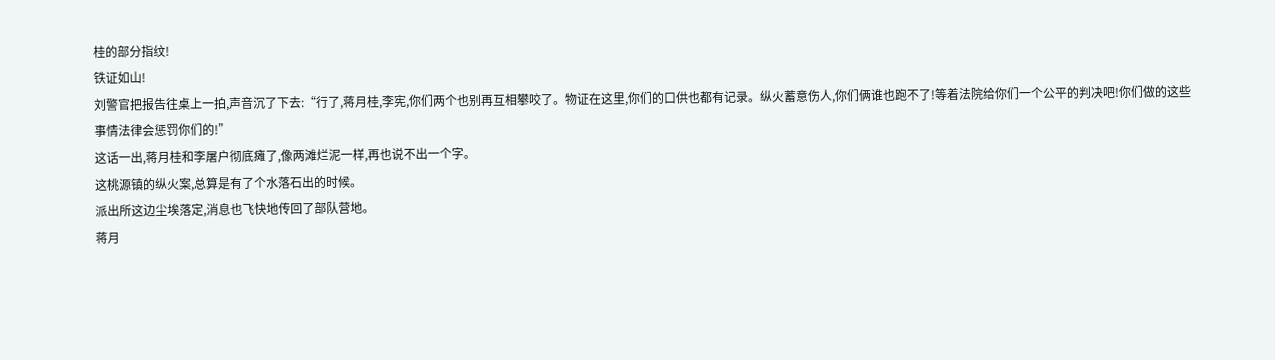桂的部分指纹!
铁证如山!
刘警官把报告往桌上一拍,声音沉了下去:“行了,蒋月桂,李宪,你们两个也别再互相攀咬了。物证在这里,你们的口供也都有记录。纵火蓄意伤人,你们俩谁也跑不了!等着法院给你们一个公平的判决吧!你们做的这些事情法律会惩罚你们的!”
这话一出,蒋月桂和李屠户彻底瘫了,像两滩烂泥一样,再也说不出一个字。
这桃源镇的纵火案,总算是有了个水落石出的时候。
派出所这边尘埃落定,消息也飞快地传回了部队营地。
蒋月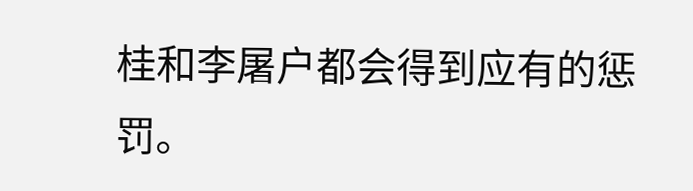桂和李屠户都会得到应有的惩罚。